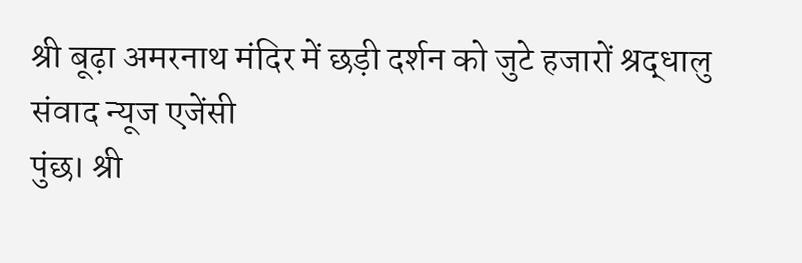श्री बूढ़ा अमरनाथ मंदिर में छड़ी दर्शन को जुटे हजारों श्रद्धालु
संवाद न्यूज एजेंसी
पुंछ। श्री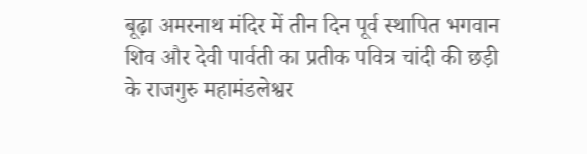बूढ़ा अमरनाथ मंदिर में तीन दिन पूर्व स्थापित भगवान शिव और देवी पार्वती का प्रतीक पवित्र चांदी की छड़ी के राजगुरु महामंडलेश्वर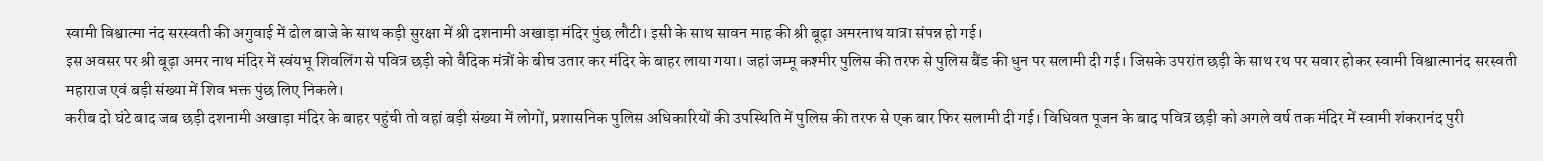स्वामी विश्वात्मा नंद सरस्वती की अगुवाई में ढोल बाजे के साथ कड़ी सुरक्षा में श्री दशनामी अखाड़ा मंदिर पुंछ लौटी। इसी के साथ सावन माह की श्री बूढ़ा अमरनाथ यात्रा संपन्न हो गई।
इस अवसर पर श्री बूढ़ा अमर नाथ मंदिर में स्वंयभू शिवलिंग से पवित्र छड़ी को वैदिक मंत्रों के बीच उतार कर मंदिर के बाहर लाया गया। जहां जम्मू कश्मीर पुलिस की तरफ से पुलिस बैंड की धुन पर सलामी दी गई। जिसके उपरांत छड़ी के साथ रथ पर सवार होकर स्वामी विश्वात्मानंद सरस्वती महाराज एवं बड़ी संख्या में शिव भक्त पुंछ लिए निकले।
करीब दो घंटे बाद जब छड़ी दशनामी अखाड़ा मंदिर के बाहर पहुंची तो वहां बड़ी संख्या में लोगों, प्रशासनिक पुलिस अधिकारियों की उपस्थिति में पुलिस की तरफ से एक बार फिर सलामी दी गई। विधिवत पूजन के बाद पवित्र छड़ी को अगले वर्ष तक मंदिर में स्वामी शंकरानंद पुरी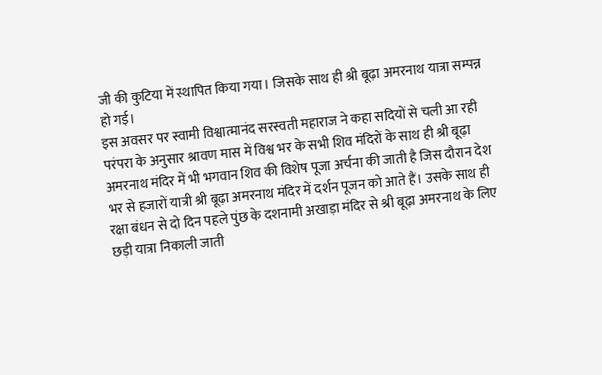जी की कुटिया में स्थापित किया गया। जिसके साथ ही श्री बूढ़ा अमरनाथ यात्रा सम्पन्न हो गई।
इस अवसर पर स्वामी विश्वात्मानंद सरस्वती महाराज ने कहा सदियों से चली आ रही परंपरा के अनुसार श्रावण मास में विश्व भर के सभी शिव मंदिरों के साथ ही श्री बूढ़ा अमरनाथ मंदिर में भी भगवान शिव की विशेष पूजा अर्चना की जाती है जिस दौरान देश भर से हजारों यात्री श्री बूढ़ा अमरनाथ मंदिर में दर्शन पूजन को आते हैं। उसके साथ ही रक्षा बंधन से दो दिन पहले पुंछ के दशनामी अखाड़ा मंदिर से श्री बूढ़ा अमरनाथ के लिए छड़ी यात्रा निकाली जाती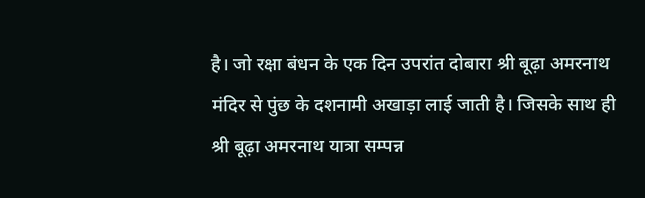है। जो रक्षा बंधन के एक दिन उपरांत दोबारा श्री बूढ़ा अमरनाथ मंदिर से पुंछ के दशनामी अखाड़ा लाई जाती है। जिसके साथ ही श्री बूढ़ा अमरनाथ यात्रा सम्पन्न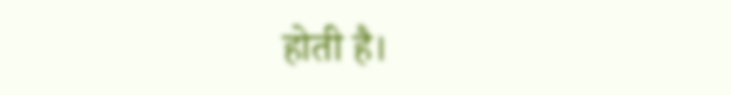होती है।